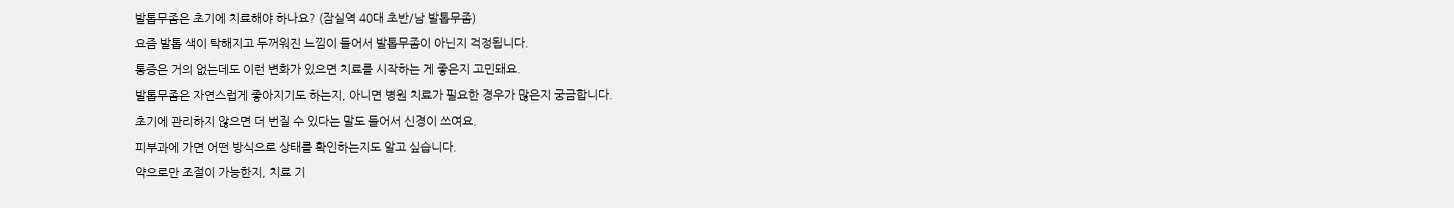발톱무좀은 초기에 치료해야 하나요? (잠실역 40대 초반/남 발톱무좀)
요즘 발톱 색이 탁해지고 두꺼워진 느낌이 들어서 발톱무좀이 아닌지 걱정됩니다.
통증은 거의 없는데도 이런 변화가 있으면 치료를 시작하는 게 좋은지 고민돼요.
발톱무좀은 자연스럽게 좋아지기도 하는지, 아니면 병원 치료가 필요한 경우가 많은지 궁금합니다.
초기에 관리하지 않으면 더 번질 수 있다는 말도 들어서 신경이 쓰여요.
피부과에 가면 어떤 방식으로 상태를 확인하는지도 알고 싶습니다.
약으로만 조절이 가능한지, 치료 기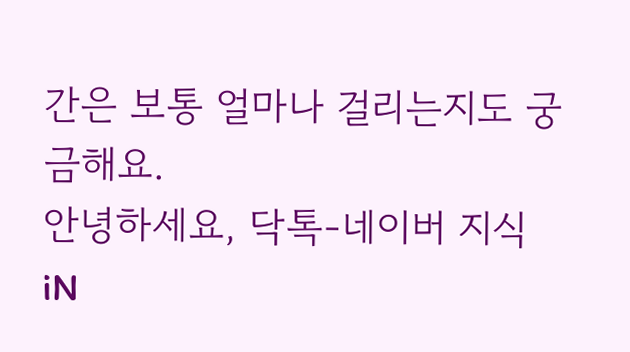간은 보통 얼마나 걸리는지도 궁금해요.
안녕하세요, 닥톡-네이버 지식iN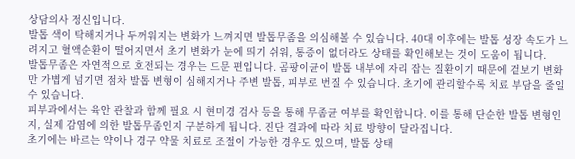상담의사 정신입니다.
발톱 색이 탁해지거나 두꺼워지는 변화가 느껴지면 발톱무좀을 의심해볼 수 있습니다. 40대 이후에는 발톱 성장 속도가 느려지고 혈액순환이 떨어지면서 초기 변화가 눈에 띄기 쉬워, 통증이 없더라도 상태를 확인해보는 것이 도움이 됩니다.
발톱무좀은 자연적으로 호전되는 경우는 드문 편입니다. 곰팡이균이 발톱 내부에 자리 잡는 질환이기 때문에 겉보기 변화만 가볍게 넘기면 점차 발톱 변형이 심해지거나 주변 발톱, 피부로 번질 수 있습니다. 초기에 관리할수록 치료 부담을 줄일 수 있습니다.
피부과에서는 육안 관찰과 함께 필요 시 현미경 검사 등을 통해 무좀균 여부를 확인합니다. 이를 통해 단순한 발톱 변형인지, 실제 감염에 의한 발톱무좀인지 구분하게 됩니다. 진단 결과에 따라 치료 방향이 달라집니다.
초기에는 바르는 약이나 경구 약물 치료로 조절이 가능한 경우도 있으며, 발톱 상태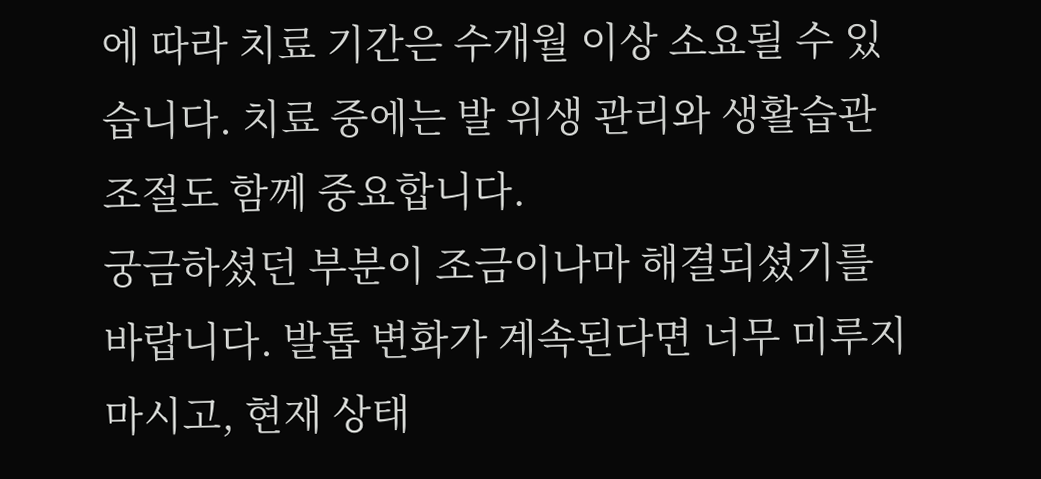에 따라 치료 기간은 수개월 이상 소요될 수 있습니다. 치료 중에는 발 위생 관리와 생활습관 조절도 함께 중요합니다.
궁금하셨던 부분이 조금이나마 해결되셨기를 바랍니다. 발톱 변화가 계속된다면 너무 미루지 마시고, 현재 상태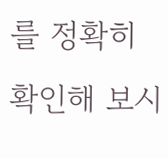를 정확히 확인해 보시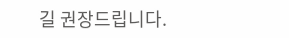길 권장드립니다.